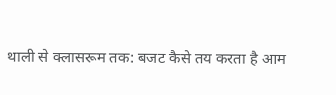थाली से क्लासरूम तक: बजट कैसे तय करता है आम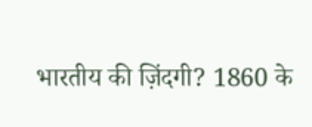भारतीय की ज़िंदगी? 1860 के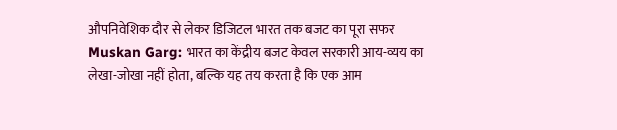औपनिवेशिक दौर से लेकर डिजिटल भारत तक बजट का पूरा सफर
Muskan Garg: भारत का केंद्रीय बजट केवल सरकारी आय-व्यय का लेखा-जोखा नहीं होता, बल्कि यह तय करता है कि एक आम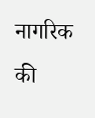नागरिक की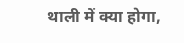थाली में क्या होगा,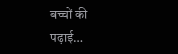बच्चों की पढ़ाई…